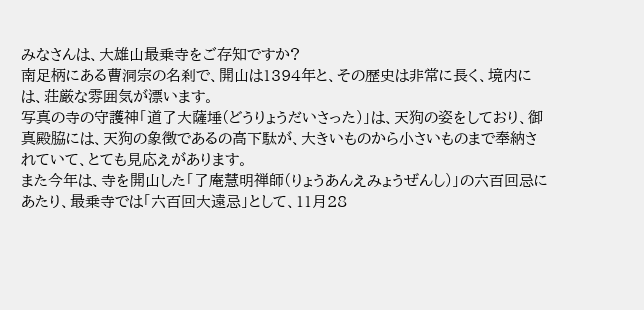みなさんは、大雄山最乗寺をご存知ですか?
南足柄にある曹洞宗の名刹で、開山は1394年と、その歴史は非常に長く、境内には、荘厳な雰囲気が漂います。
写真の寺の守護神「道了大薩埵(どうりょうだいさった)」は、天狗の姿をしており、御真殿脇には、天狗の象徴であるの高下駄が、大きいものから小さいものまで奉納されていて、とても見応えがあります。
また今年は、寺を開山した「了庵慧明禅師(りょうあんえみょうぜんし)」の六百回忌にあたり、最乗寺では「六百回大遠忌」として、11月28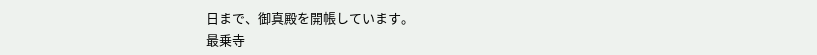日まで、御真殿を開帳しています。
最乗寺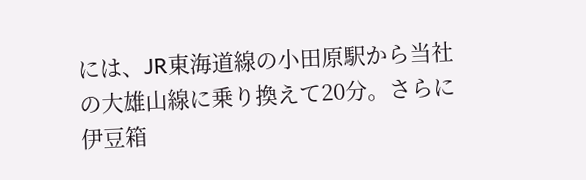には、JR東海道線の小田原駅から当社の大雄山線に乗り換えて20分。さらに伊豆箱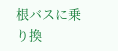根バスに乗り換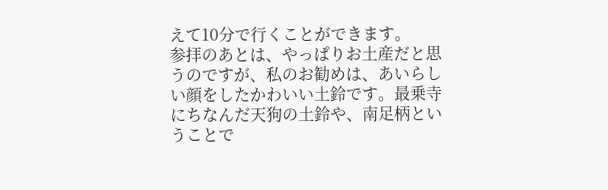えて10分で行くことができます。
参拝のあとは、やっぱりお土産だと思うのですが、私のお勧めは、あいらしい顔をしたかわいい土鈴です。最乗寺にちなんだ天狗の土鈴や、南足柄ということで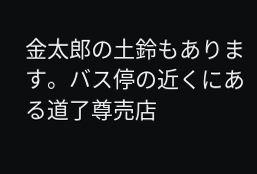金太郎の土鈴もあります。バス停の近くにある道了尊売店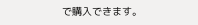で購入できます。